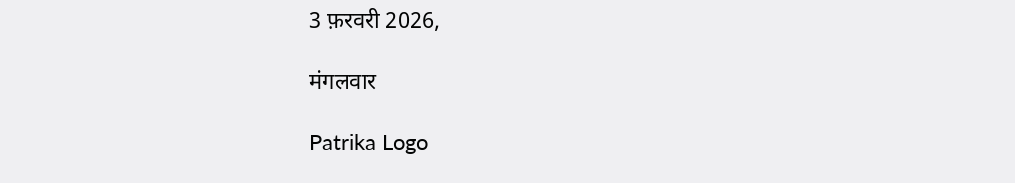3 फ़रवरी 2026,

मंगलवार

Patrika Logo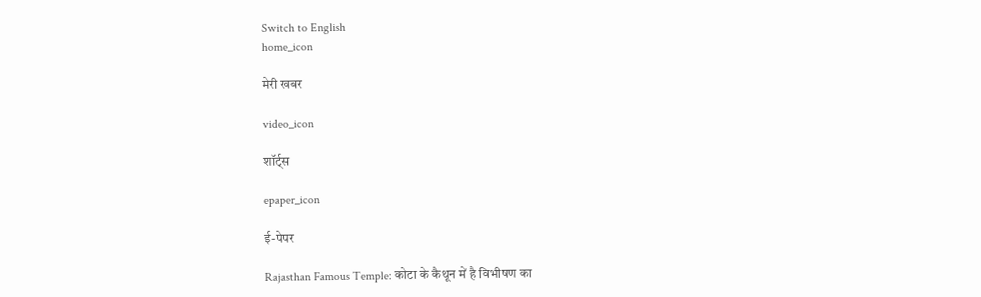Switch to English
home_icon

मेरी खबर

video_icon

शॉर्ट्स

epaper_icon

ई-पेपर

Rajasthan Famous Temple: कोटा के कैथून में है विभीषण का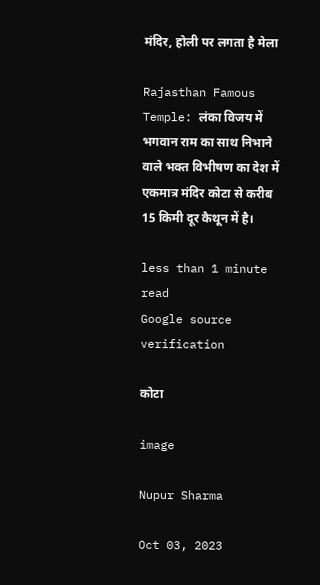मंदिर, होली पर लगता है मेला

Rajasthan Famous Temple: लंका विजय में भगवान राम का साथ निभाने वाले भक्त विभीषण का देश में एकमात्र मंदिर कोटा से करीब 15 किमी दूर कैथून में है।

less than 1 minute read
Google source verification

कोटा

image

Nupur Sharma

Oct 03, 2023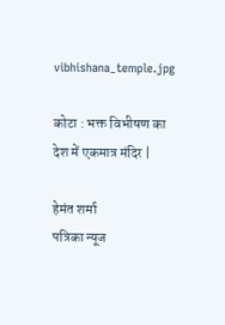vibhishana_temple.jpg

कोटा : भक्त विभीषण का देश में एकमात्र मंदिर |

हेमंत शर्मा
पत्रिका न्यूज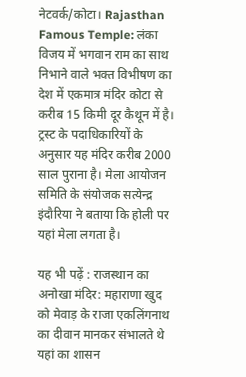नेटवर्क/कोटा। Rajasthan Famous Temple: लंका विजय में भगवान राम का साथ निभाने वाले भक्त विभीषण का देश में एकमात्र मंदिर कोटा से करीब 15 किमी दूर कैथून में है। ट्रस्ट के पदाधिकारियों के अनुसार यह मंदिर करीब 2000 साल पुराना है। मेला आयोजन समिति के संयोजक सत्येन्द्र इंदौरिया ने बताया कि होली पर यहां मेला लगता है।

यह भी पढ़ें : राजस्थान का अनोखा मंदिर: महाराणा खुद को मेवाड़ के राजा एकलिंगनाथ का दीवान मानकर संभालते थे यहां का शासन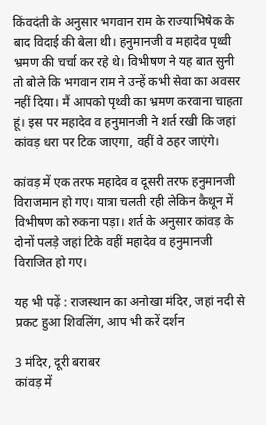किंवदंती के अनुसार भगवान राम के राज्याभिषेक के बाद विदाई की बेला थी। हनुमानजी व महादेव पृथ्वी भ्रमण की चर्चा कर रहे थे। विभीषण ने यह बात सुनी तो बोले कि भगवान राम ने उन्हें कभी सेवा का अवसर नहीं दिया। मैं आपको पृथ्वी का भ्रमण करवाना चाहता हूं। इस पर महादेव व हनुमानजी ने शर्त रखी कि जहां कांवड़ धरा पर टिक जाएगा, वहीं वे ठहर जाएंगे।

कांवड़ में एक तरफ महादेव व दूसरी तरफ हनुमानजी विराजमान हो गए। यात्रा चलती रही लेकिन कैथून में विभीषण को रुकना पड़ा। शर्त के अनुसार कांवड़ के दोनों पलड़े जहां टिके वहीं महादेव व हनुमानजी विराजित हो गए।

यह भी पढ़ें : राजस्थान का अनोखा मंदिर, जहां नदी से प्रकट हुआ शिवलिंग, आप भी करें दर्शन

3 मंदिर, दूरी बराबर
कांवड़ में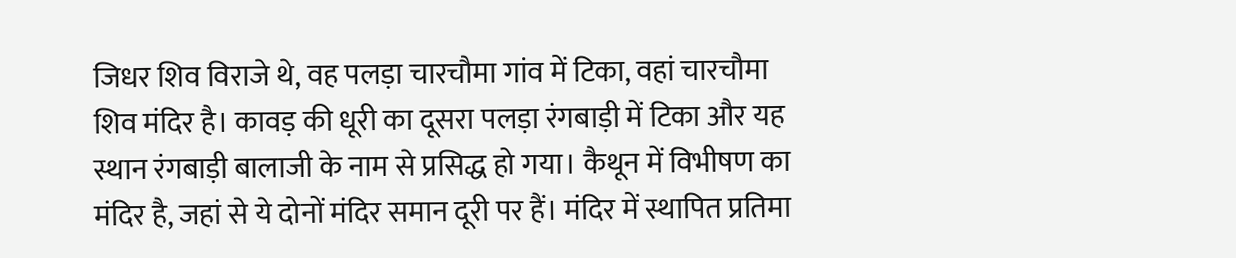जिधर शिव विराजे थे, वह पलड़ा चारचौमा गांव में टिका, वहां चारचौमा शिव मंदिर है। कावड़ की धूरी का दूसरा पलड़ा रंगबाड़ी में टिका और यह स्थान रंगबाड़ी बालाजी के नाम से प्रसिद्ध हो गया। कैथून में विभीषण का मंदिर है, जहां से ये दोनों मंदिर समान दूरी पर हैं। मंदिर में स्थापित प्रतिमा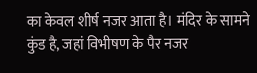का केवल शीर्ष नजर आता है। मंदिर के सामने कुंड है, जहां विभीषण के पैर नजर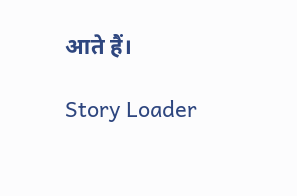आते हैं।

Story Loader